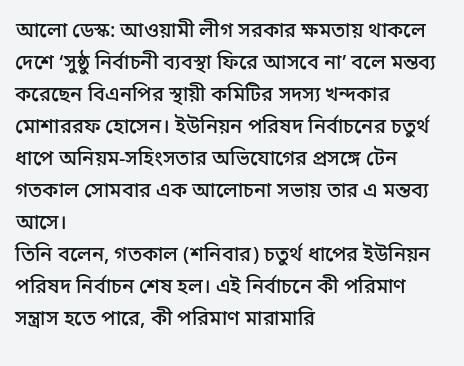আলো ডেস্ক: আওয়ামী লীগ সরকার ক্ষমতায় থাকলে দেশে ‘সুষ্ঠু নির্বাচনী ব্যবস্থা ফিরে আসবে না’ বলে মন্তব্য করেছেন বিএনপির স্থায়ী কমিটির সদস্য খন্দকার মোশাররফ হোসেন। ইউনিয়ন পরিষদ নির্বাচনের চতুর্থ ধাপে অনিয়ম-সহিংসতার অভিযোগের প্রসঙ্গে টেন গতকাল সোমবার এক আলোচনা সভায় তার এ মন্তব্য আসে।
তিনি বলেন, গতকাল (শনিবার) চতুর্থ ধাপের ইউনিয়ন পরিষদ নির্বাচন শেষ হল। এই নির্বাচনে কী পরিমাণ সন্ত্রাস হতে পারে, কী পরিমাণ মারামারি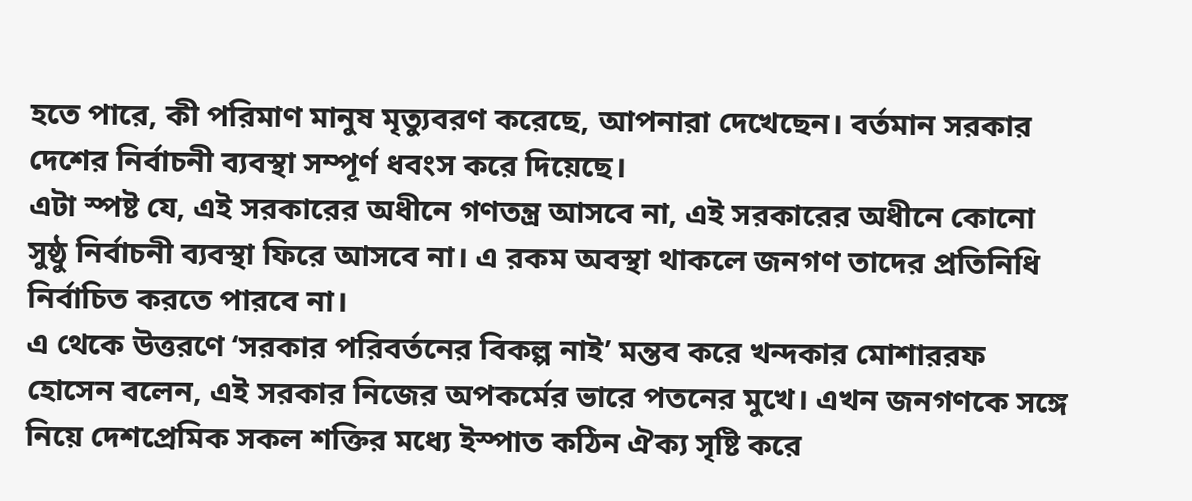হতে পারে, কী পরিমাণ মানুষ মৃত্যুবরণ করেছে, আপনারা দেখেছেন। বর্তমান সরকার দেশের নির্বাচনী ব্যবস্থা সম্পূর্ণ ধবংস করে দিয়েছে।
এটা স্পষ্ট যে, এই সরকারের অধীনে গণতন্ত্র আসবে না, এই সরকারের অধীনে কোনো সুষ্ঠু নির্বাচনী ব্যবস্থা ফিরে আসবে না। এ রকম অবস্থা থাকলে জনগণ তাদের প্রতিনিধি নির্বাচিত করতে পারবে না।
এ থেকে উত্তরণে ‘সরকার পরিবর্তনের বিকল্প নাই’ মন্তব করে খন্দকার মোশাররফ হোসেন বলেন, এই সরকার নিজের অপকর্মের ভারে পতনের মুখে। এখন জনগণকে সঙ্গে নিয়ে দেশপ্রেমিক সকল শক্তির মধ্যে ইস্পাত কঠিন ঐক্য সৃষ্টি করে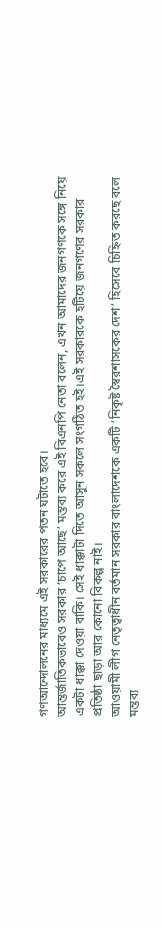গণআন্দোলনের মাধ্যমে এই সরকারের পতন ঘটাতে হবে।
আন্তর্জাতিকভাবেও সরকার ‘চাপে আছে’ মন্তব্য করে এই বিএনপি নেতা বলেন, এখন আমাদের জনগণকে সঙ্গে নিয়ে একটা ধাক্কা দেওয়া বাকি। সেই ধাক্কাটা দিতে আসুন সকলে সংগঠিত হই।এই সরকারকে হটিয়ে জনগণের সরকার প্রতিষ্ঠা ছাড়া আর কোনো বিকল্প নাই।
আওয়ামী লীগ নেতৃত্বাধীন বর্তমান সরকার বাংলাদেশকে একটি ‘নিকৃষ্ট স্বৈরশাসকের দেশ’ হিসেবে চিহ্নিত করছে বলে মন্তব্য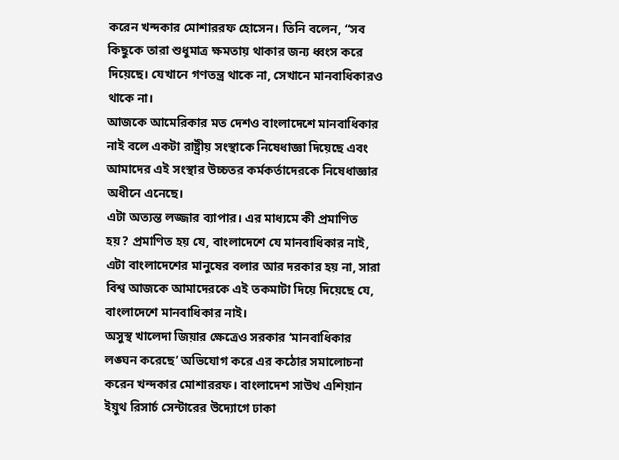করেন খন্দকার মোশাররফ হোসেন। তিনি বলেন, “সব কিছুকে তারা শুধুমাত্র ক্ষমতায় থাকার জন্য ধ্বংস করে দিয়েছে। যেখানে গণতন্ত্র থাকে না, সেখানে মানবাধিকারও থাকে না।
আজকে আমেরিকার মত দেশও বাংলাদেশে মানবাধিকার নাই বলে একটা রাষ্ট্রীয় সংস্থাকে নিষেধাজ্ঞা দিয়েছে এবং আমাদের এই সংস্থার উচ্চতর কর্মকর্তাদেরকে নিষেধাজ্ঞার অধীনে এনেছে।
এটা অত্যন্ত লজ্জার ব্যাপার। এর মাধ্যমে কী প্রমাণিত হয়? প্রমাণিত হয় যে, বাংলাদেশে যে মানবাধিকার নাই, এটা বাংলাদেশের মানুষের বলার আর দরকার হয় না, সারা বিশ্ব আজকে আমাদেরকে এই তকমাটা দিয়ে দিয়েছে যে, বাংলাদেশে মানবাধিকার নাই।
অসুস্থ খালেদা জিয়ার ক্ষেত্রেও সরকার ‘মানবাধিকার লঙ্ঘন করেছে’ অভিযোগ করে এর কঠোর সমালোচনা করেন খন্দকার মোশাররফ। বাংলাদেশ সাউথ এশিয়ান ইয়ুথ রিসার্চ সেন্টারের উদ্যোগে ঢাকা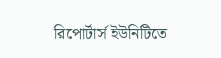রিপোর্টার্স ইউনিটিতে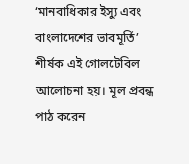‘মানবাধিকার ইস্যু এবং বাংলাদেশের ভাবমূর্তি’ শীর্ষক এই গোলটেবিল আলোচনা হয়। মূল প্রবন্ধ পাঠ করেন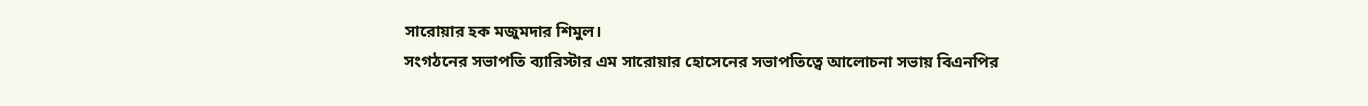সারোয়ার হক মজুমদার শিমুল।
সংগঠনের সভাপতি ব্যারিস্টার এম সারোয়ার হোসেনের সভাপতিত্বে আলোচনা সভায় বিএনপির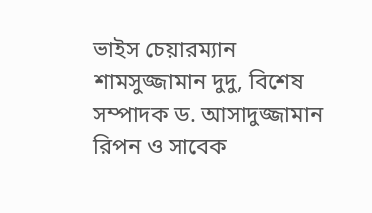ভাইস চেয়ারম্যান শামসুজ্জামান দুদু, বিশেষ সম্পাদক ড. আসাদুজ্জামান রিপন ও সাবেক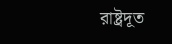রাষ্ট্রদূত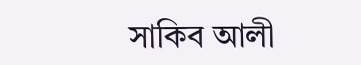সাকিব আলী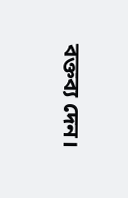বক্তব্য দেন।